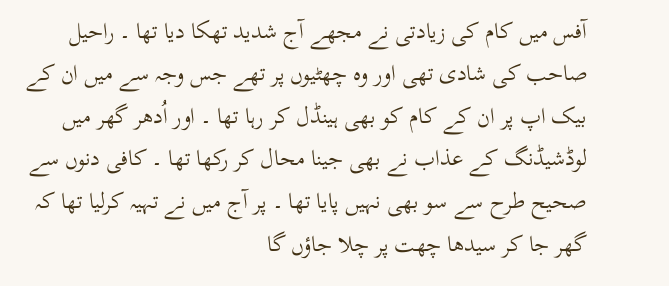آفس میں کام کی زیادتی نے مجھے آج شدید تھکا دیا تھا ۔ راحیل صاحب کی شادی تھی اور وہ چھٹیوں پر تھے جس وجہ سے میں ان کے بیک اپ پر ان کے کام کو بھی ہینڈل کر رہا تھا ۔ اور اُدھر گھر میں لوڈشیڈنگ کے عذاب نے بھی جینا محال کر رکھا تھا ۔ کافی دنوں سے صحیح طرح سے سو بھی نہیں پایا تھا ۔ پر آج میں نے تہیہ کرلیا تھا کہ گھر جا کر سیدھا چھت پر چلا جاؤں گا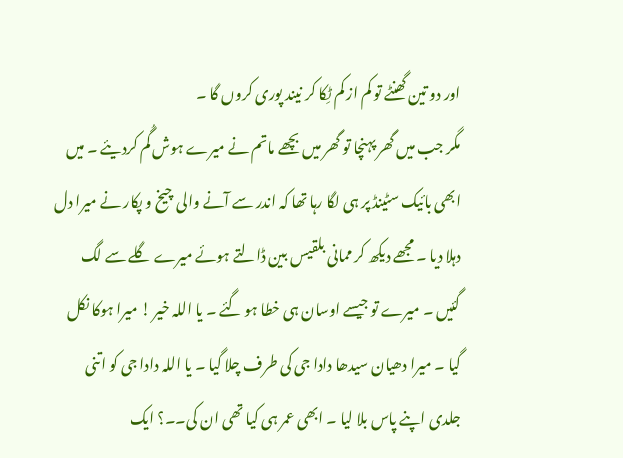اور دو تین گھنٹے تو کم از کم ٹِکا کر نیند پوری کروں گا ۔
مگر جب میں گھر پہنچا تو گھر میں بچھے ماتم نے میرے ہوش گُم کردیئے ۔ میں ابھی بائیک سٹینڈ پر ہی لگا رہا تھا کہ اندر سے آنے والی چیخ و پکار نے میرا دل دہلا دیا ۔ مجھے دیکھ کر ممانی بلقیس بین ڈالتے ہوئے میرے گلے سے لگ گئیں ۔ میرے تو جیسے اوسان ہی خطا ہو گئے ۔ یا اللہ خیر ! میرا ہوکا نکل گیا ۔ میرا دھیان سیدھا دادا جی کی طرف چلا گیا ۔ یا اللہ دادا جی کو اتنی جلدی اپنے پاس بلا لیا ۔ ابھی عمر ہی کیا تھی ان کی۔۔؟ ایک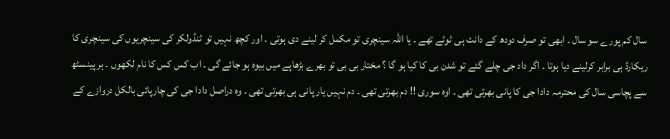سال کم پورے سو سال ۔ ابھی تو صرف دودھ کے دانت ہی ٹوٹے تھے ۔ یا اللہ سینچری تو مکمل کر لینے دی ہوتی ۔ اور کچھ نہیں تو ٹنڈولکر کی سینچریوں کی سینچری کا ریکارڈ ہی برابر کرلینے دیا ہوتا ۔ اگر داد جی چلے گئے تو شدن بی کا کیا ہو گا ؟ مختار بی بی تو بھرے بڑھاپے میں بیوہ ہو جائے گی ۔ اب کس کس کا نام لکھوں ۔ ہر پینسٹھ سے پچاسی سال کی محترمہ دادا جی کا پانی بھرتی تھی ۔ اوہ سوری !! دم بھرتی تھی ۔ دم نہیں یار پانی ہی بھرتی تھی ۔ وہ دراصل دادا جی کی چارپائی بالکل دروازے کے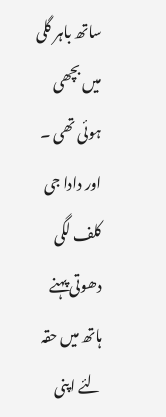ساتھ باہر گلی میں بچھی ہوئی تھی ۔ اور دادا جی کلف لگی دھوتی پہنے ہاتھ میں حقہ لئے اپنی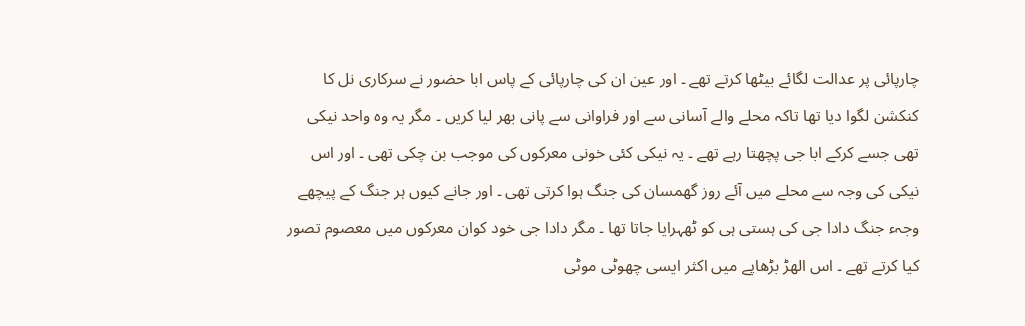چارپائی پر عدالت لگائے بیٹھا کرتے تھے ۔ اور عین ان کی چارپائی کے پاس ابا حضور نے سرکاری نل کا کنکشن لگوا دیا تھا تاکہ محلے والے آسانی سے اور فراوانی سے پانی بھر لیا کریں ۔ مگر یہ وہ واحد نیکی تھی جسے کرکے ابا جی پچھتا رہے تھے ۔ یہ نیکی کئی خونی معرکوں کی موجب بن چکی تھی ۔ اور اس نیکی کی وجہ سے محلے میں آئے روز گھمسان کی جنگ ہوا کرتی تھی ۔ اور جانے کیوں ہر جنگ کے پیچھے وجہء جنگ دادا جی کی ہستی ہی کو ٹھہرایا جاتا تھا ۔ مگر دادا جی خود کوان معرکوں میں معصوم تصور کیا کرتے تھے ۔ اس الھڑ بڑھاپے میں اکثر ایسی چھوٹی موٹی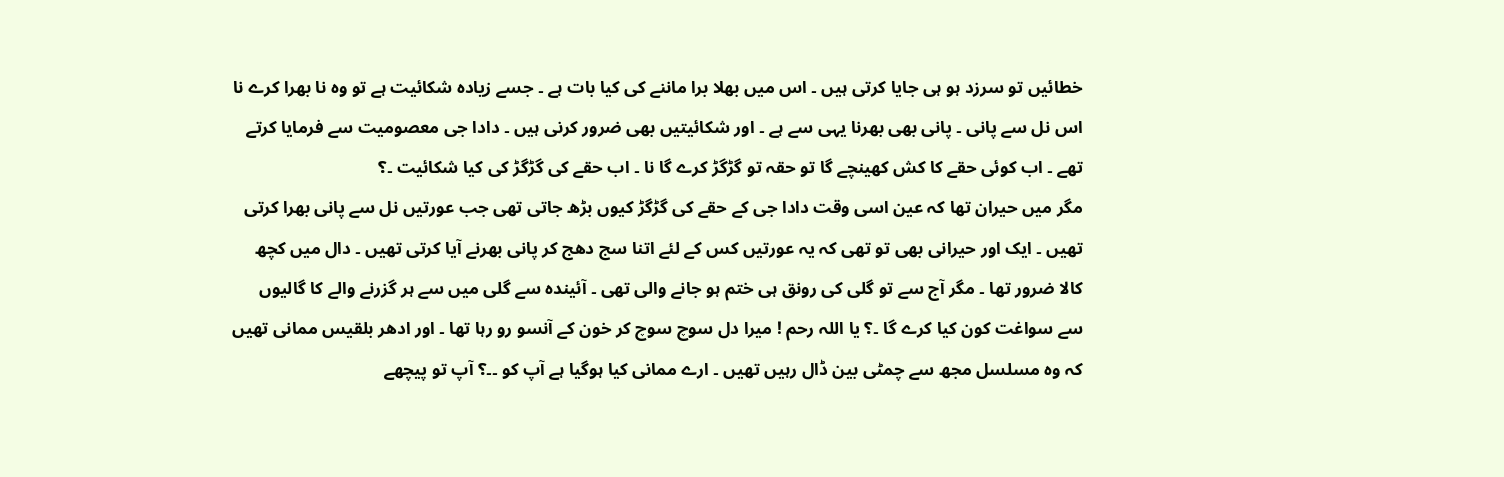خطائیں تو سرزد ہو ہی جایا کرتی ہیں ۔ اس میں بھلا برا ماننے کی کیا بات ہے ۔ جسے زیادہ شکائیت ہے تو وہ نا بھرا کرے نا اس نل سے پانی ۔ پانی بھی بھرنا یہی سے ہے ۔ اور شکائیتیں بھی ضرور کرنی ہیں ۔ دادا جی معصومیت سے فرمایا کرتے تھے ۔ اب کوئی حقے کا کش کھینچے گا تو حقہ تو گڑگڑ کرے گا نا ۔ اب حقے کی گڑگڑ کی کیا شکائیت ۔؟
مگر میں حیران تھا کہ عین اسی وقت دادا جی کے حقے کی گڑگڑ کیوں بڑھ جاتی تھی جب عورتیں نل سے پانی بھرا کرتی تھیں ۔ ایک اور حیرانی بھی تو تھی کہ یہ عورتیں کس کے لئے اتنا سج دھج کر پانی بھرنے آیا کرتی تھیں ۔ دال میں کچھ کالا ضرور تھا ۔ مگر آج سے تو گلی کی رونق ہی ختم ہو جانے والی تھی ۔ آئیندہ سے گلی میں سے ہر گزرنے والے کا گالیوں سے سواغت کون کیا کرے گا ۔؟ یا اللہ رحم ! میرا دل سوچ سوچ کر خون کے آنسو رو رہا تھا ۔ اور ادھر بلقیس ممانی تھیں کہ وہ مسلسل مجھ سے چمٹی بین ڈال رہیں تھیں ۔ ارے ممانی کیا ہوگیا ہے آپ کو ۔۔؟ آپ تو پیچھے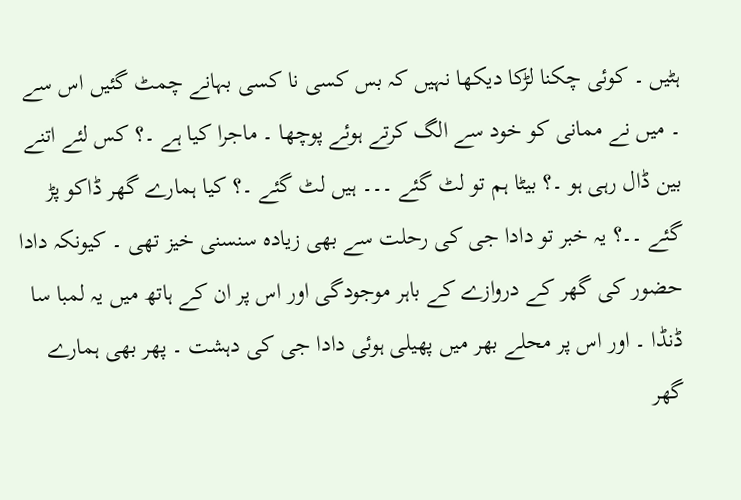ہٹیں ۔ کوئی چکنا لڑکا دیکھا نہیں کہ بس کسی نا کسی بہانے چمٹ گئیں اس سے ۔ میں نے ممانی کو خود سے الگ کرتے ہوئے پوچھا ۔ ماجرا کیا ہے ۔؟ کس لئے اتنے بین ڈال رہی ہو ۔؟ بیٹا ہم تو لٹ گئے ۔۔۔ ہیں لٹ گئے ۔؟ کیا ہمارے گھر ڈاکو پڑ گئے ۔۔؟ یہ خبر تو دادا جی کی رحلت سے بھی زیادہ سنسنی خیز تھی ۔ کیونکہ دادا حضور کی گھر کے دروازے کے باہر موجودگی اور اس پر ان کے ہاتھ میں یہ لمبا سا ڈنڈا ۔ اور اس پر محلے بھر میں پھیلی ہوئی دادا جی کی دہشت ۔ پھر بھی ہمارے گھر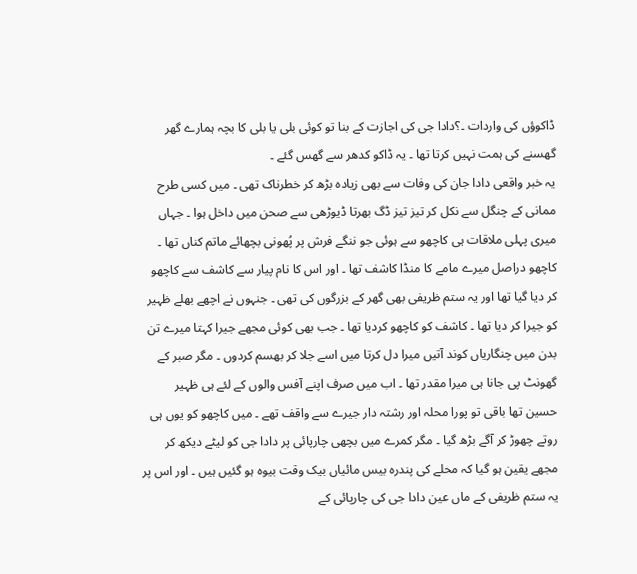ڈاکوؤں کی واردات ۔؟دادا جی کی اجازت کے بنا تو کوئی بلی یا بلی کا بچہ ہمارے گھر گھسنے کی ہمت نہیں کرتا تھا ۔ یہ ڈاکو کدھر سے گھس گئے ۔
یہ خبر واقعی دادا جان کی وفات سے بھی زیادہ بڑھ کر خطرناک تھی ۔ میں کسی طرح ممانی کے چنگل سے نکل کر تیز تیز ڈگ بھرتا ڈیوڑھی سے صحن میں داخل ہوا ۔ جہاں میری پہلی ملاقات ہی کاچھو سے ہوئی جو ننگے فرش پر پُھونی بچھائے ماتم کناں تھا ۔ کاچھو دراصل میرے مامے کا منڈا کاشف تھا ۔ اور اس کا نام پیار سے کاشف سے کاچھو کر دیا گیا تھا اور یہ ستم ظریفی بھی گھر کے بزرگوں کی تھی ۔ جنہوں نے اچھے بھلے ظہیر کو جیرا کر دیا تھا ۔ کاشف کو کاچھو کردیا تھا ۔ جب بھی کوئی مجھے جیرا کہتا میرے تن بدن میں چنگاریاں کوند آتیں میرا دل کرتا میں اسے جلا کر بھسم کردوں ۔ مگر صبر کے گھونٹ پی جانا ہی میرا مقدر تھا ۔ اب میں صرف اپنے آفس والوں کے لئے ہی ظہیر حسین تھا باقی تو پورا محلہ اور رشتہ دار جیرے سے واقف تھے ۔ میں کاچھو کو یوں ہی روتے چھوڑ کر آگے بڑھ گیا ۔ مگر کمرے میں بچھی چارپائی پر دادا جی کو لیٹے دیکھ کر مجھے یقین ہو گیا کہ محلے کی پندرہ بیس مائیاں بیک وقت بیوہ ہو گئیں ہیں ۔ اور اس پر یہ ستم ظریفی کے ماں عین دادا جی کی چارپائی کے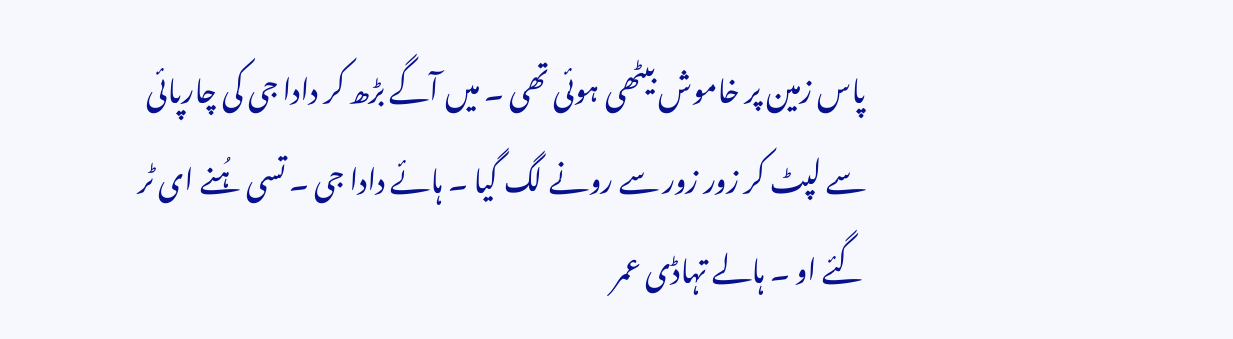پاس زمین پر خاموش بیٹھی ہوئی تھی ۔ میں آگے بڑھ کر دادا جی کی چارپائی سے لپٹ کر زور زور سے رونے لگ گیا ۔ ہائے دادا جی ۔ تسی ہُنے ای ٹر گئے او ۔ ہالے تہاڈی عمر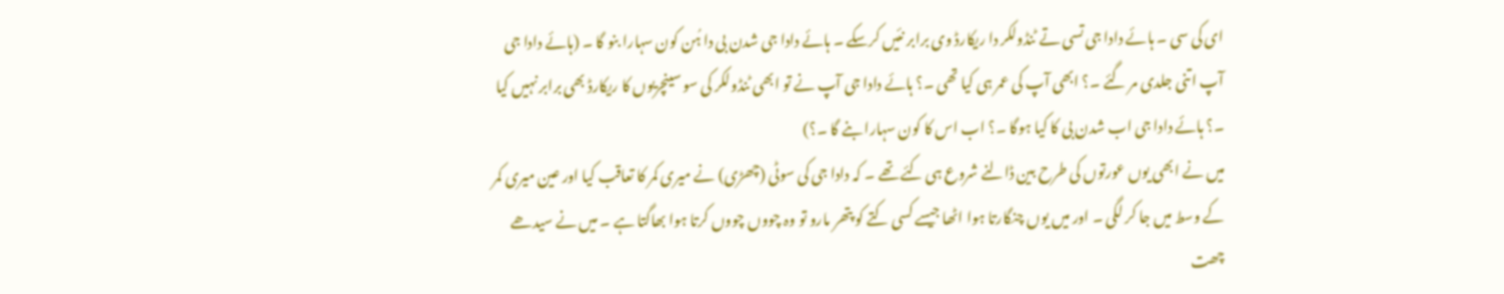ای کی سی ۔ ہائے دادا جی تسی تے ٹنڈولکر دا ریکارڈ وی برابر نئیں کرسکے ۔ ہائے دادا جی شدن بی دا ہُن کون سہارا بنو گا ۔ (ہائے دادا جی آپ اتنی جلدی مر گئے ۔؟ ابھی آپ کی عمر ہی کیا تھی ۔؟ ہائے دادا جی آپ نے تو ابھی ٹنڈولکر کی سو سینچریوں کا ریکارڈ بھی برابر نہیں کیا ۔؟ ہائے دادا جی اب شدن بی کا کیا ہوگا ۔؟ اب اس کا کون سہارا بنے گا ۔؟)
میں نے ابھی یوں عورتوں کی طرح بین ڈالنے شروع ہی کئے تھے ۔ کہ دادا جی کی سوٹی (چھڑی) نے میری کمر کا تعاقب کیا اور عین میری کمر کے وسط میں جا کر لگی ۔ اور میں یوں چنگارتا ہوا اٹھا جیسے کسی کتے کو پتھر مارو تو وہ چووں چووں کرتا ہوا بھاگتا ہے ۔ میں نے سیدھے چھت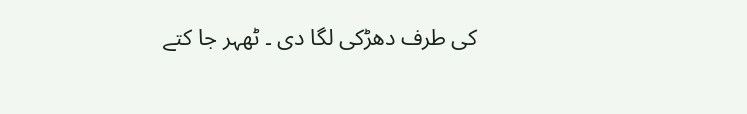کی طرف دھڑکی لگا دی ۔ ٹھہر جا کتے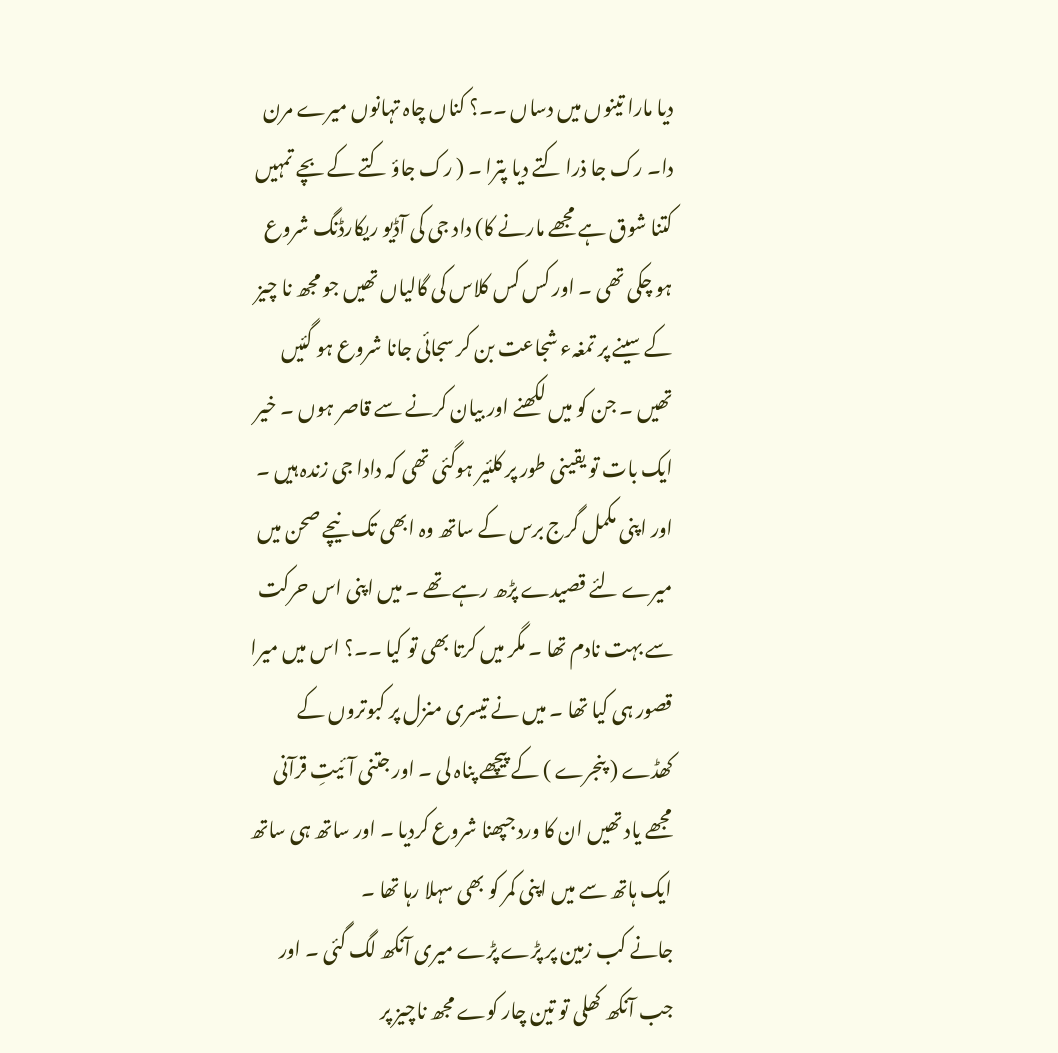دیا مارا تینوں میں دساں ۔۔؟ کناں چاہ تہانوں میرے مرن دا۔ رک جا ذرا کتے دیا پترا ۔ ( رک جاؤ کتے کے بچے تمہیں کتنا شوق ہے مجھے مارنے کا) داد جی کی آڈیو ریکارڈنگ شروع ہو چکی تھی ۔ اور کس کس کلاس کی گالیاں تھیں جو مجھ نا چیز کے سینے پر تمغہء شجاعت بن کر سجائی جانا شروع ہو گئیں تھیں ۔ جن کو میں لکھنے اور بیان کرنے سے قاصر ہوں ۔ خیر ایک بات تو یقینی طور پر کلئیر ہوگئی تھی کہ دادا جی زندہ ہیں ۔ اور اپنی مکمل گرج برس کے ساتھ وہ ابھی تک نیچے صحن میں میرے لئے قصیدے پڑھ رہے تھے ۔ میں اپنی اس حرکت سے بہت نادم تھا ۔ مگر میں کرتا بھی تو کیا ۔۔؟ اس میں میرا قصور ہی کیا تھا ۔ میں نے تیسری منزل پر کبوتروں کے کھڈے ( پنجرے ) کے پیچھے پناہ لی ۔ اور جتنی آئیتِ قرآنی مجھے یاد تھیں ان کا ورد جپھنا شروع کردیا ۔ اور ساتھ ہی ساتھ ایک ہاتھ سے میں اپنی کمر کو بھی سہلا رہا تھا ۔
جانے کب زمین پر پڑے پڑے میری آنکھ لگ گئی ۔ اور جب آنکھ کھلی تو تین چار کوے مجھ ناچیز پر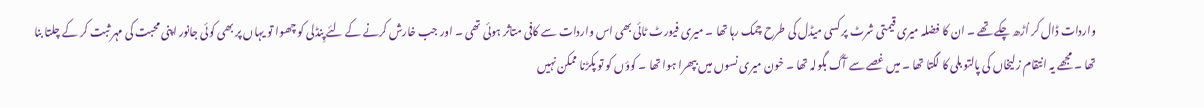واردات ڈال کر اُڑھ چکے تھے ۔ ان کا فضلہ میری قیمتی شرٹ پر کسی میڈل کی طرح چمک رہا تھا ۔ میری فیورٹ ٹائی بھی اس واردات سے کافی متاثر ہوئی تھی ۔ اور جب خارش کرنے کے لئے پِنڈلی کو چھوا تو یہاں پر بھی کوئی جانور اپنی محبت کی مہر ثبت کر کے چلتا بنا تھا ۔ مجھے یہ انتقام زلیخاں کی پالتو بلی کا لگتا تھا ۔ میں غصے سے آگ بگولہ تھا ۔ خون میری نسوں میں بپھرا ہوا تھا ۔ کوؤں کو تو پکڑنا ممکن نہیں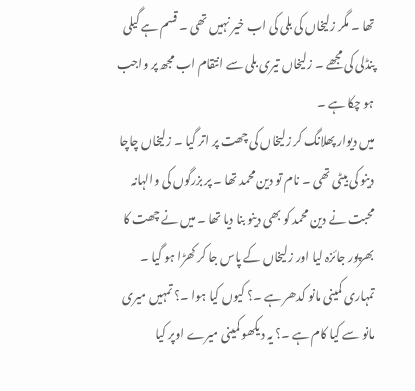تھا ۔ مگر زلیخاں کی بلی کی اب خیر نہیں تھی ۔ قسم ہے گیلی پنڈلی کی مجھے ۔ زلیخاں تیری بلی سے انتقام اب مجھ پر واجب ہو چکا ہے ۔
میں دیوار پھلانگ کر زلیخاں کی چھت پر اتر گیا ۔ زلیخاں چاچا دینو کی بیٹی تھی ۔ نام تو دین محمد تھا ۔ پر بزرگوں کی والہانہ محبت نے دین محمد کو بھی دینو بنا دیا تھا ۔ میں نے چھت کا بھرپور جائزہ لیا اور زلیخاں کے پاس جا کر کھڑا ہو گیا ۔ تمہاری کمینی مانو کدھر ہے ۔؟ کیوں کیا ہوا ۔؟ تمہیں میری مانو سے کیا کام ہے ۔؟ یہ دیکھو کمینی میرے اوپر کیا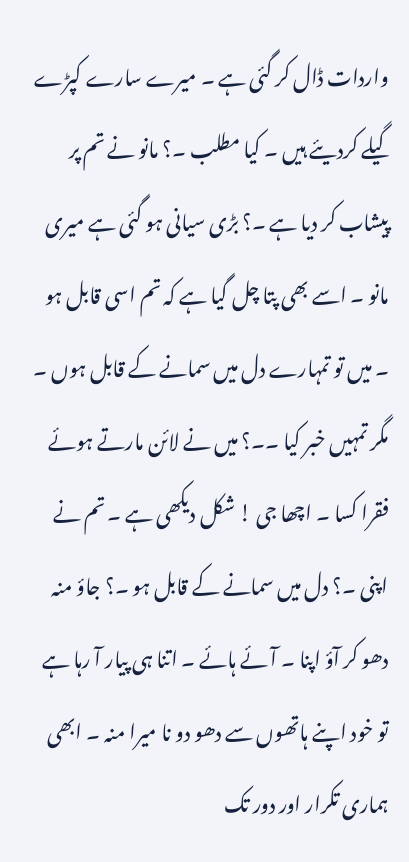واردات ڈال کر گئی ہے ۔ میرے سارے کپڑے گیلے کردیئے ہیں ۔ کیا مطلب ۔؟ مانو نے تم پر پیشاب کر دیا ہے ۔؟ بڑی سیانی ہو گئی ہے میری مانو ۔ اسے بھی پتا چل گیا ہے کہ تم اسی قابل ہو ۔ میں تو تمہارے دل میں سمانے کے قابل ہوں ۔ مگر تمہیں خبر کیا ۔۔؟ میں نے لائن مارتے ہوئے فقرا کسا ۔ اچھا جی ! شکل دیکھی ہے ۔ تم نے اپنی ۔؟ دل میں سمانے کے قابل ہو ۔؟ جاؤ منہ دھو کر آؤ اپنا ۔ آئے ہائے ۔ اتنا ہی پیار آ رہا ہے تو خود اپنے ہاتھوں سے دھو دو نا میرا منہ ۔ ابھی ہماری تکرار اور دور تک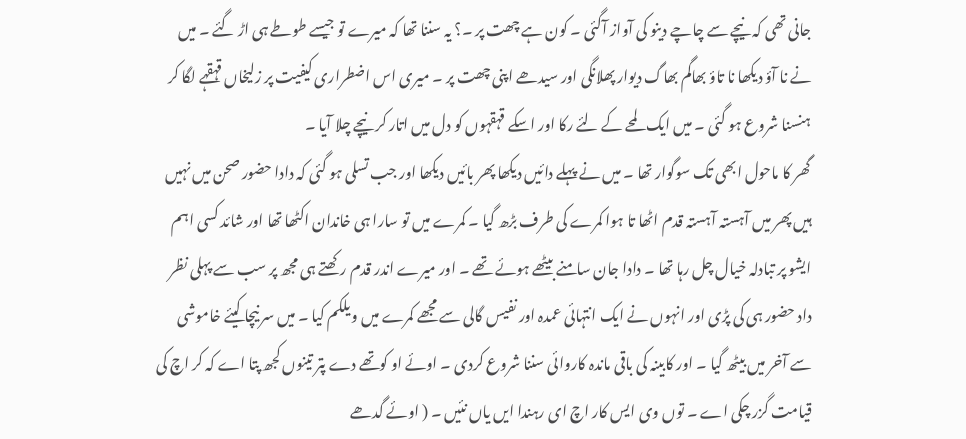جانی تھی کہ نیچے سے چاچے دینو کی آواز آگئی ۔ کون ہے چھت پر ۔؟ یہ سننا تھا کہ میرے تو جیسے طوطے ہی اڑ گئے ۔ میں نے نا آؤ دیکھا نا تاؤ بھاگم بھاگ دیوار پھلانگی اور سیدھے اپنی چھت پر ۔ میری اس اضطراری کیفیت پر زلیخاں قہقہے لگا کر ہنسنا شروع ہو گئی ۔ میں ایک لمحے کے لئے رکا اور اسکے قہقہوں کو دل میں اتار کر نیچے چلا آیا ۔
گھر کا ماحول ابھی تک سوگوار تھا ۔ میں نے پہلے دائیں دیکھا پھر بائیں دیکھا اور جب تسلی ہو گئی کہ دادا حضور صحن میں نہیں ہیں پھر میں آہستہ آہستہ قدم اٹھا تا ہوا کمرے کی طرف بڑھ گیا ۔ کمرے میں تو سارا ہی خاندان اکٹھا تھا اور شائد کسی اہم ایشو پر تبادلہ خیال چل رہا تھا ۔ دادا جان سامنے بیٹھے ہوئے تھے ۔ اور میرے اندر قدم رکھتے ہی مجھ پر سب سے پہلی نظر داد حضور ہی کی پڑی اور انہوں نے ایک انتہائی عمدہ اور نفیس گالی سے مجھے کمرے میں ویلکم کیا ۔ میں سر نیچا کیئے خاموشی سے آخر میں بیٹھ گیا ۔ اور کابینہ کی باقی ماندہ کاروائی سننا شروع کردی ۔ اوئے او کوتھے دے پتر تینوں کجھ پتا اے کہ کر اچ کی قیامت گزر چکی اے ۔ توں وی ایس کار اچ ای رہندا ایں یاں نئیں ۔ ( اوئے گدھے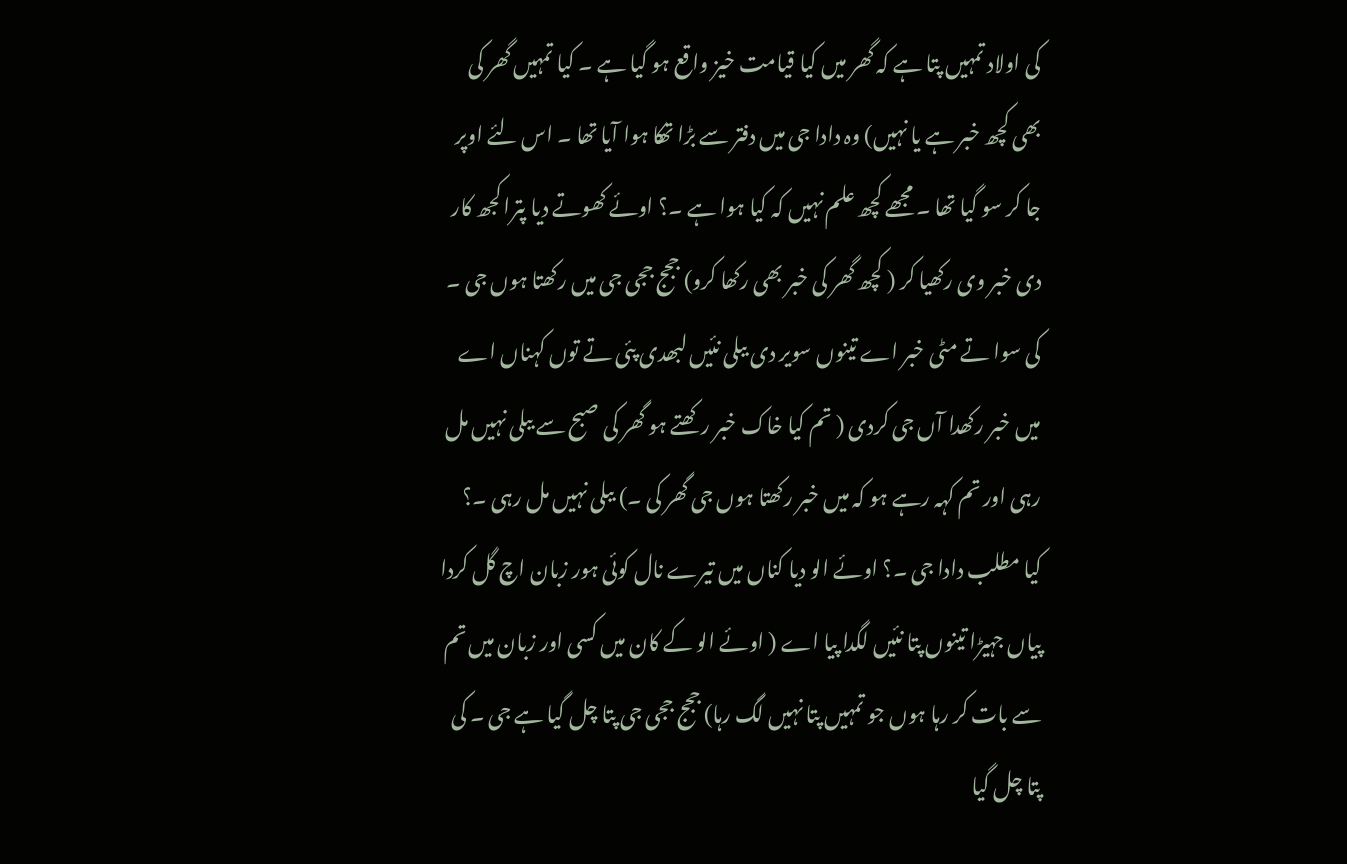کی اولاد تمہیں پتا ہے کہ گھر میں کیا قیامت خیز واقع ہو گیا ہے ۔ کیا تمہیں گھر کی بھی کچھ خبر ہے یا نہیں) وہ دادا جی میں دفتر سے بڑا تھکا ہوا آیا تھا ۔ اس لئے اوپر جا کر سو گیا تھا ۔ مجھے کچھ علم نہیں کہ کیا ہوا ہے ۔؟ اوئے کھوتے دیا پترا کجھ کار دی خبر وی رکھیا کر ( کچھ گھر کی خبر بھی رکھا کرو) ججج ججی جی میں رکھتا ہوں جی ۔ کی سوا تے مٹی خبر اے تینوں سویر دی ببلی نئیں لبھدی پئی تے توں کہناں اے میں خبر رکھدا آں جی کردی ( تم کیا خاک خبر رکھتے ہو گھر کی صبح سے ببلی نہیں مل رہی اور تم کہہ رہے ہو کہ میں خبر رکھتا ہوں جی گھر کی ۔) ببلی نہیں مل رہی ۔؟ کیا مطلب دادا جی ۔؟ اوئے الو دیا کناں میں تیرے نال کوئی ہور زبان اچ گل کردا پیاں جہیڑا تینوں پتا نئیں لگدا پیا اے ( اوئے الو کے کان میں کسی اور زبان میں تم سے بات کر رہا ہوں جو تمہیں پتا نہیں لگ رہا) ججج ججی جی پتا چل گیا ہے جی ۔ کی پتا چل گیا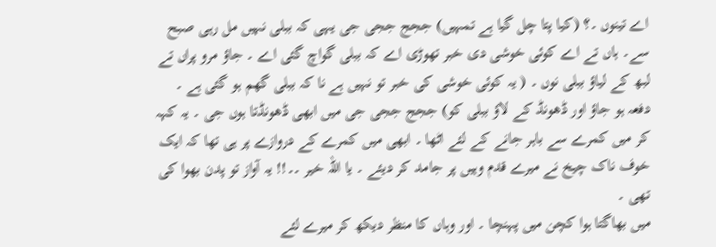اے تینوں ۔؟ (کیا پتا چل گیا ہے تمہیں) ججج ججی جی یہی کہ ببلی نہیں مل رہی صبح سے۔ ہاں تے اے کوئی خوشی دی خبر تھوڑی اے کہ ببلی گواچ گئی اے ۔ جاؤ مرو پراں تے لبھ کے لیاؤ ببلی نوں ۔ ( یہ کوئی خوشی کی خبر تو نہیں ہے نا کہ ببلی گھم ہو گئی ہے ۔ دفعہ ہو جاؤ اور ڈھونڈ کے لاؤ ببلی کو) ججج ججی جی میں ابھی ڈھونڈتا ہوں جی ۔ یہ کہہ کر میں کمرے سے باہر جانے کے لئے اٹھا ۔ ابھی میں کمرے کے دروازے پر ہی تھا کہ ایک خوف ناک چیخ نے میرے قدم وہیں پر جامد کر دیئے ۔ یا اللہ خیر ۔۔!! یہ آواز تو پدن بھوا کی تھی ۔
میں بھاگتا ہوا کچن میں پہنچا ۔ اور وہاں کا منظر دیکھ کر میرے لئے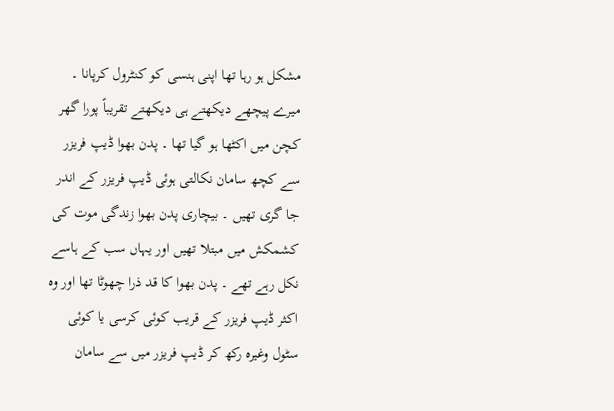مشکل ہو رہا تھا اپنی ہنسی کو کنٹرول کرپانا ۔ میرے پیچھے دیکھتے ہی دیکھتے تقریباً پورا گھر کچن میں اکٹھا ہو گیا تھا ۔ پدن بھوا ڈیپ فریزر سے کچھ سامان نکالتی ہوئی ڈیپ فریزر کے اندر جا گری تھیں ۔ بیچاری پدن بھوا زندگی موت کی کشمکش میں مبتلا تھیں اور یہاں سب کے ہاسے نکل رہے تھے ۔ پدن بھوا کا قد ذرا چھوٹا تھا اور وہ اکثر ڈیپ فریزر کے قریب کوئی کرسی یا کوئی سٹول وغیرہ رکھ کر ڈیپ فریزر میں سے سامان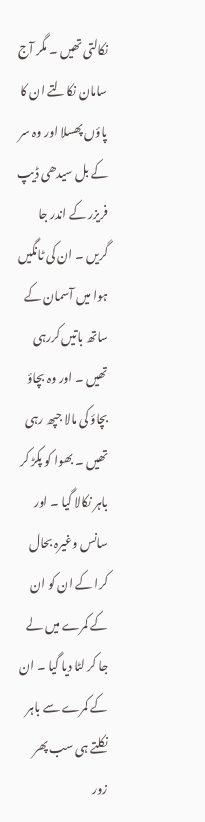نکالتی تھیں ۔ مگر آج سامان نکالتے ان کا پاؤں پھسلا اور وہ سر کے بل سیدھی ڈیپ فریزر کے اندر جا گریں ۔ ان کی ٹانگیں ہوا میں آسمان کے ساتھ باتیں کررہی تھیں ۔ اور وہ بچاؤ بچاؤ کی مالا جپھ رہی تھیں ۔ بھوا کو پکڑ کر باہر نکالا گیا ۔ اور سانس وغیرہ بحال کرا کے ان کو ان کے کمرے میں لے جا کر لٹا دیا گیا ۔ ان کے کمرے سے باہر نکلتے ہی سب پھر زور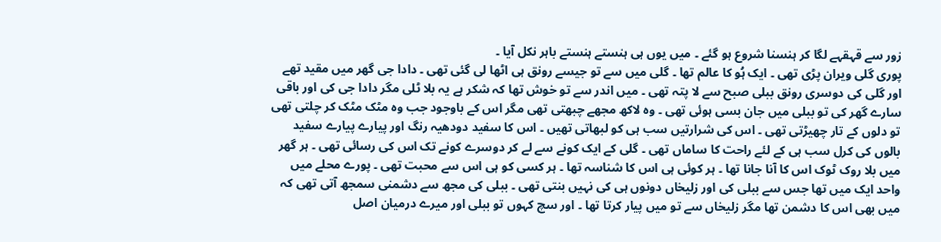زور سے قہقہے لگا کر ہنسنا شروع ہو گئے ۔ میں یوں ہی ہنستے ہنستے باہر نکل آیا ۔
پوری گلی ویران پڑی تھی ۔ ایک ہُو کا عالم تھا ۔ گلی میں سے تو جیسے رونق ہی اٹھا لی گئی تھی ۔ دادا جی گھر میں مقید تھے اور گلی کی دوسری رونق ببلی صبح سے لا پتہ تھی ۔ میں اندر سے تو خوش تھا کہ شکر ہے یہ بلا ٹلی مگر دادا جی کی اور باقی سارے گھر کی تو ببلی میں جان بسی ہوئی تھی ۔ وہ لاکھ مجھے چبھتی تھی مگر اس کے باوجود جب وہ مٹک مٹک کر چلتی تھی تو دلوں کے تار چھیڑتی تھی ۔ اس کی شرارتیں سب ہی کو لبھاتی تھیں ۔ اس کا سفید دودھیہ رنگ اور پیارے پیارے سفید بالوں کی کرل سب ہی کے لئے راحت کا ساماں تھی ۔ گلی کے ایک کونے سے لے کر دوسرے کونے تک اس کی رسائی تھی ۔ ہر گھر میں بلا روک ٹوک اس کا آنا جانا تھا ۔ ہر کوئی ہی اس کا شناسہ تھا ۔ ہر کسی کو ہی اس سے محبت تھی ۔ پورے محلے میں واحد ایک میں تھا جس سے ببلی کی اور زلیخاں دونوں ہی کی نہیں بنتی تھی ۔ ببلی کی مجھ سے دشمنی سمجھ آتی تھی کہ میں بھی اس کا دشمن تھا مگر زلیخاں سے تو میں پیار کرتا تھا ۔ اور سچ کہوں تو ببلی اور میرے درمیان اصل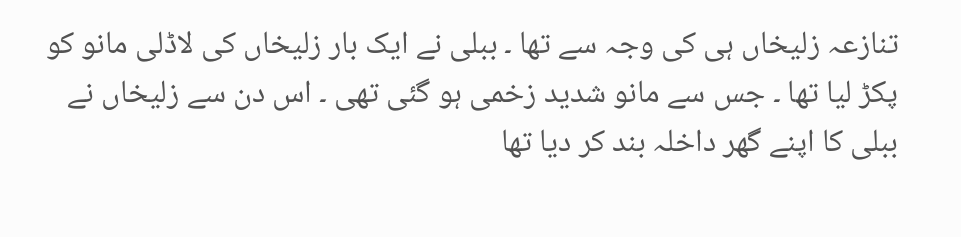تنازعہ زلیخاں ہی کی وجہ سے تھا ۔ ببلی نے ایک بار زلیخاں کی لاڈلی مانو کو پکڑ لیا تھا ۔ جس سے مانو شدید زخمی ہو گئی تھی ۔ اس دن سے زلیخاں نے ببلی کا اپنے گھر داخلہ بند کر دیا تھا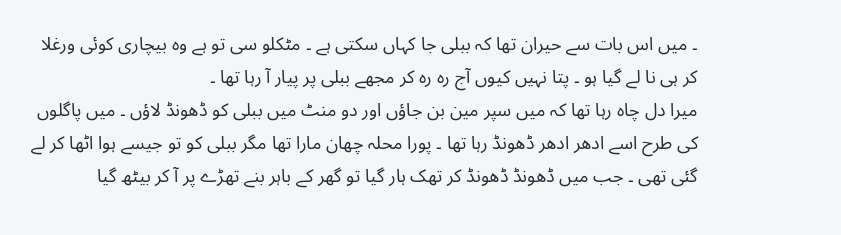۔ میں اس بات سے حیران تھا کہ ببلی جا کہاں سکتی ہے ۔ مٹکلو سی تو ہے وہ بیچاری کوئی ورغلا کر ہی نا لے گیا ہو ۔ پتا نہیں کیوں آج رہ رہ کر مجھے ببلی پر پیار آ رہا تھا ۔
میرا دل چاہ رہا تھا کہ میں سپر مین بن جاؤں اور دو منٹ میں ببلی کو ڈھونڈ لاؤں ۔ میں پاگلوں کی طرح اسے ادھر ادھر ڈھونڈ رہا تھا ۔ پورا محلہ چھان مارا تھا مگر ببلی کو تو جیسے ہوا اٹھا کر لے گئی تھی ۔ جب میں ڈھونڈ ڈھونڈ کر تھک ہار گیا تو گھر کے باہر بنے تھڑے پر آ کر بیٹھ گیا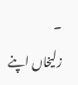۔
زلیخاں اپنے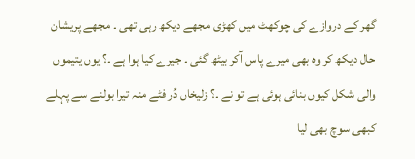گھر کے دروازے کی چوکھٹ میں کھڑی مجھے دیکھ رہی تھی ۔ مجھے پریشان حال دیکھ کر وہ بھی میرے پاس آکر بیٹھ گئی ۔ جیرے کیا ہوا ہے ۔؟ یوں یتیموں والی شکل کیوں بنائی ہوئی ہے تو نے ۔؟ زلیخاں دُر فٹے منہ تیرا بولنے سے پہلے کبھی سوچ بھی لیا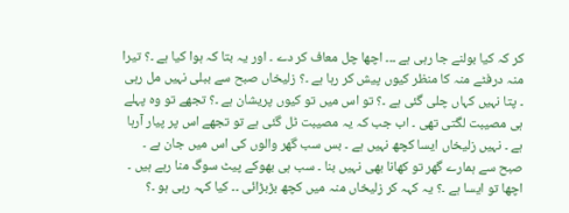کر کہ کیا بولنے جا رہی ہے ۔۔۔ اچھا چل معاف کر دے ۔ اور یہ بتا کہ ہوا کیا ہے ۔؟ تیرا منہ درفٹے منہ کا منظر کیوں پیش کر رہا ہے ۔؟ زلیخاں صبح سے ببلی نہیں مل رہی ۔ پتا نہیں کہاں چلی گئی ہے ۔؟ تو اس میں تو کیوں پریشان ہے ۔؟ تجھے تو وہ پہلے ہی مصیبت لگتی تھی ۔ اب جب کہ یہ مصیبت ٹل گئی ہے تو تجھے اس پر پیار آرہا ہے ۔ نہیں زلیخاں ایسا کچھ نہیں ہے ۔ بس سب گھر والوں کی اس میں جان ہے ۔ صبح سے ہمارے گھر تو کھانا بھی نہیں بنا ۔ سب ہی بھوکے پیٹ سوگ منا رہے ہیں ۔ اچھا تو ایسا ہے ۔؟ یہ کہہ کر زلیخاں منہ میں کچھ بڑبڑائی ۔۔ کیا کہہ رہی ہو ۔؟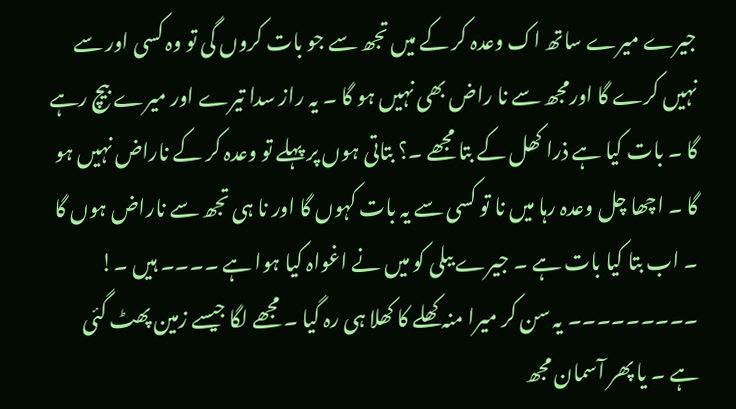جیرے میرے ساتھ اک وعدہ کر کے میں تجھ سے جو بات کروں گی تو وہ کسی اور سے نہیں کرے گا اورمجھ سے نا راض بھی نہیں ہو گا ۔ یہ راز سدا تیرے اور میرے بیچ رہے گا ۔ بات کیا ہے ذرا کھل کے بتا مجھے ۔؟ بتاتی ہوں پر پہلے تو وعدہ کر کے ناراض نہیں ہو گا ۔ اچھا چل وعدہ رہا میں نا تو کسی سے یہ بات کہوں گا اور نا ہی تجھ سے ناراض ہوں گا ۔ اب بتا کیا بات ہے ۔ جیرے ببلی کو میں نے اغواہ کیا ہوا ہے ۔۔۔۔ ہیں ۔! ۔۔۔۔۔۔۔۔۔ یہ سن کر میرا منہ کھلے کا کھلا ہی رہ گیا ۔ مجھے لگا جیسے زمین پھٹ گئی ہے ۔ یا پھر آسمان مجھ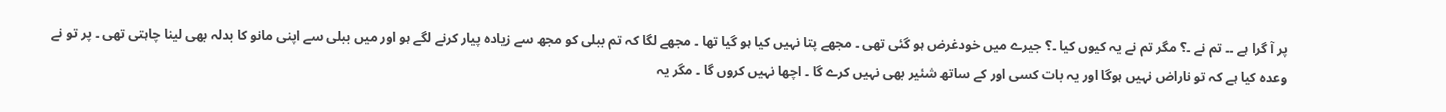پر آ گرا ہے ۔۔ تم نے ۔؟ مگر تم نے یہ کیوں کیا ۔؟ جیرے میں خودغرض ہو گئی تھی ۔ مجھے پتا نہیں کیا ہو گیا تھا ۔ مجھے لگا کہ تم ببلی کو مجھ سے زیادہ پیار کرنے لگے ہو اور میں ببلی سے اپنی مانو کا بدلہ بھی لینا چاہتی تھی ۔ پر تو نے وعدہ کیا ہے کہ تو ناراض نہیں ہوگا اور یہ بات کسی اور کے ساتھ شئیر بھی نہیں کرے گا ۔ اچھا نہیں کروں گا ۔ مگر یہ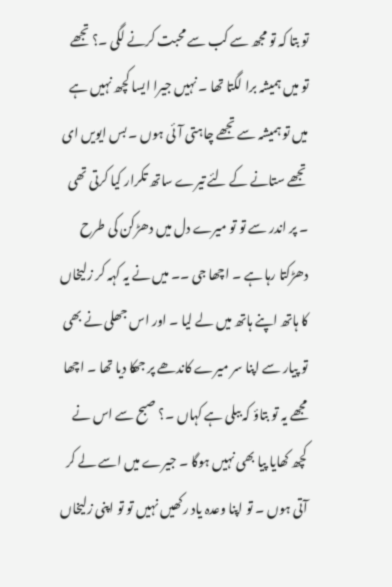تو بتا کہ تو مجھ سے کب سے محبت کرنے لگی ۔؟ تجھے تو میں ہمیشہ برا لگتا تھا ۔ نہیں جیرا ایسا کچھ نہیں ہے میں تو ہمیشہ سے تجھے چاہتی آئی ہوں ۔ بس ایویں ای تجھے ستانے کے لئے تیرے ساتھ تکرار کیا کرتی تھی ۔ پر اندر سے تو تو میرے دل میں دھڑکن کی طرح دھڑکتا رہا ہے ۔ اچھا جی ۔۔ میں نے یہ کہہ کر زلیخاں کا ہاتھ اپنے ہاتھ میں لے لیا ۔ اور اس جھلی نے بھی تو پیار سے اپنا سر میرے کاندھے پر جھکا دیا تھا ۔ اچھا مجھے یہ تو بتاؤ کہ ببلی ہے کہاں ۔؟ صبح سے اس نے کچھ کھایا پیا بھی نہیں ہوگا ۔ جیرے میں اسے لے کر آتی ہوں ۔ تو اپنا وعدہ یاد رکھیں نہیں تو تو اپنی زلیخاں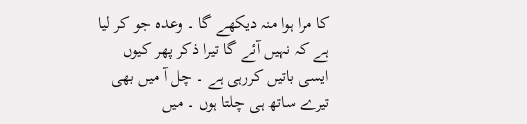کا مرا ہوا منہ دیکھے گا ۔ وعدہ جو کر لیا ہے کہ نہیں آئے گا تیرا ذکر پھر کیوں ایسی باتیں کررہی ہے ۔ چل آ میں بھی تیرے ساتھ ہی چلتا ہوں ۔ میں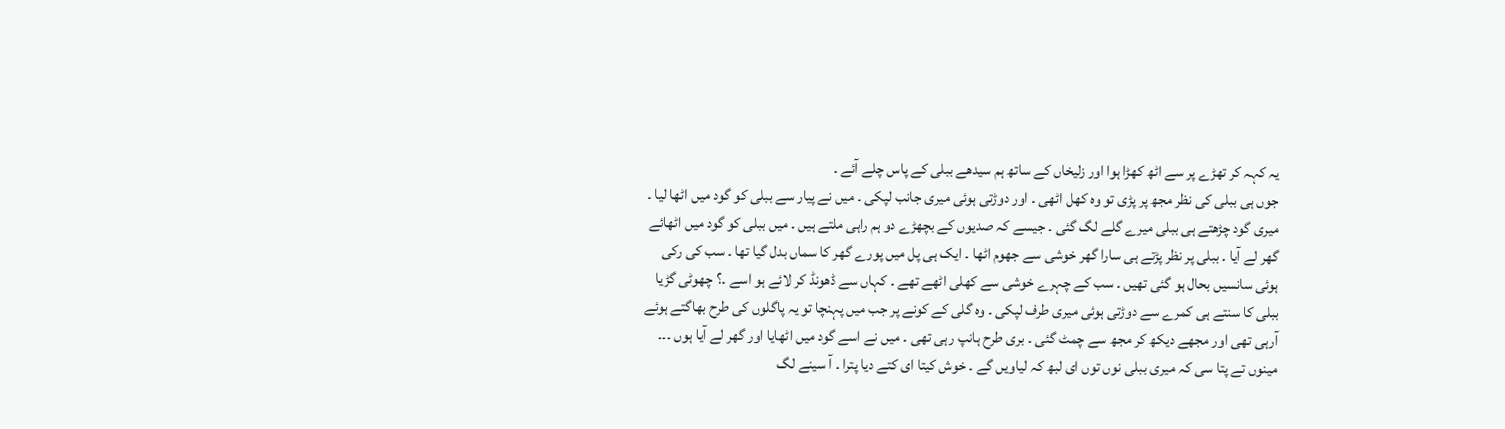یہ کہہ کر تھڑے پر سے اٹھ کھڑا ہوا اور زلیخاں کے ساتھ ہم سیدھے ببلی کے پاس چلے آئے ۔
جوں ہی ببلی کی نظر مجھ پر پڑی تو وہ کھل اٹھی ۔ اور دوڑتی ہوئی میری جانب لپکی ۔ میں نے پیار سے ببلی کو گود میں اٹھا لیا ۔ میری گود چڑھتے ہی ببلی میرے گلے لگ گئی ۔ جیسے کہ صدیوں کے بچھڑے دو ہم راہی ملتے ہیں ۔ میں ببلی کو گود میں اٹھائے گھر لے آیا ۔ ببلی پر نظر پڑتے ہی سارا گھر خوشی سے جھوم اٹھا ۔ ایک ہی پل میں پورے گھر کا سماں بدل گیا تھا ۔ سب کی رکی ہوئی سانسیں بحال ہو گئی تھیں ۔ سب کے چہرے خوشی سے کھلی اٹھے تھے ۔ کہاں سے ڈھونڈ کر لائے ہو اسے ۔؟ چھوٹی گڑیا ببلی کا سنتے ہی کمرے سے دوڑتی ہوئی میری طرف لپکی ۔ وہ گلی کے کونے پر جب میں پہنچا تو یہ پاگلوں کی طرح بھاگتے ہوئے آرہی تھی اور مجھے دیکھ کر مجھ سے چمٹ گئی ۔ بری طرح ہانپ رہی تھی ۔ میں نے اسے گود میں اٹھایا اور گھر لے آیا ہوں ۔۔۔ مینوں تے پتا سی کہ میری ببلی نوں توں ای لبھ کہ لیاویں گے ۔ خوش کیتا ای کتے دیا پترا ۔ آ سینے لگ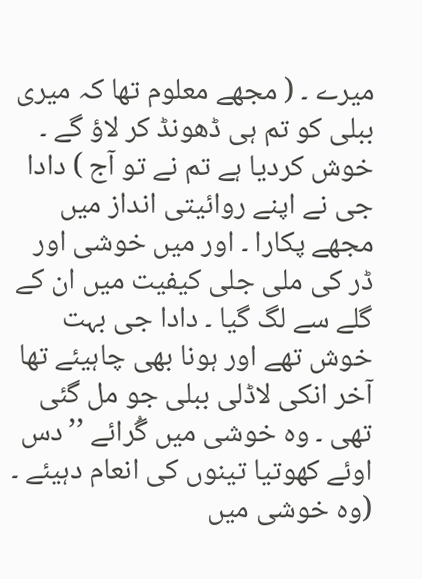میرے ۔ ( مجھے معلوم تھا کہ میری ببلی کو تم ہی ڈھونڈ کر لاؤ گے ۔ خوش کردیا ہے تم نے تو آج ) دادا جی نے اپنے روائیتی انداز میں مجھے پکارا ۔ اور میں خوشی اور ڈر کی ملی جلی کیفیت میں ان کے گلے سے لگ گیا ۔ دادا جی بہت خوش تھے اور ہونا بھی چاہیئے تھا آخر انکی لاڈلی ببلی جو مل گئی تھی ۔ وہ خوشی میں گُرائے ’’دس اوئے کھوتیا تینوں کی انعام دہیئے ۔ (وہ خوشی میں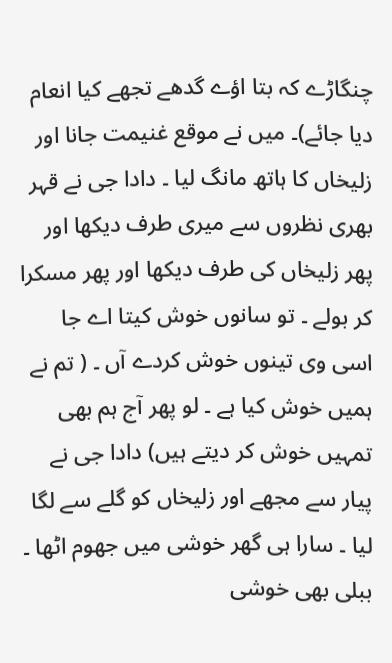چنگاڑے کہ بتا اؤے گدھے تجھے کیا انعام دیا جائے)۔ میں نے موقع غنیمت جانا اور زلیخاں کا ہاتھ مانگ لیا ۔ دادا جی نے قہر بھری نظروں سے میری طرف دیکھا اور پھر زلیخاں کی طرف دیکھا اور پھر مسکرا کر بولے ۔ تو سانوں خوش کیتا اے جا اسی وی تینوں خوش کردے آں ۔ ( تم نے ہمیں خوش کیا ہے ۔ لو پھر آج ہم بھی تمہیں خوش کر دیتے ہیں) دادا جی نے پیار سے مجھے اور زلیخاں کو گلے سے لگا لیا ۔ سارا ہی گھر خوشی میں جھوم اٹھا ۔ ببلی بھی خوشی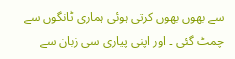سے بھوں بھوں کرتی ہوئی ہماری ٹانگوں سے چمٹ گئی ۔ اور اپنی پیاری سی زبان سے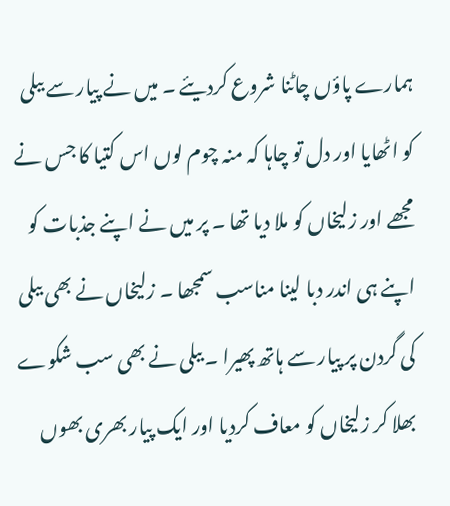ہمارے پاؤں چاٹنا شروع کردیئے ۔ میں نے پیار سے ببلی کو اٹھایا اور دل تو چاہا کہ منہ چوم لوں اس کتیا کا جس نے مجھے اور زلیخاں کو ملا دیا تھا ۔ پر میں نے اپنے جذبات کو اپنے ہی اندر دبا لینا مناسب سمجھا ۔ زلیخاں نے بھی ببلی کی گردن پر پیار سے ہاتھ پھیرا ۔ ببلی نے بھی سب شکوے بھلا کر زلیخاں کو معاف کردیا اور ایک پیار بھری بھوں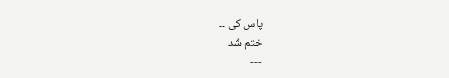پاس کی ۔۔
ختم شُد
---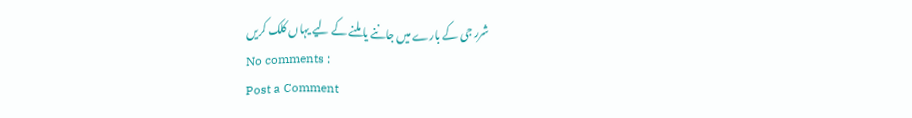شرر جی کے بارے میں جاننے یا ملنے کے لیے یہاں کلک کریں
No comments :
Post a Comment